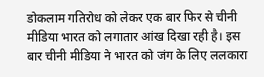डोकलाम गतिरोध को लेकर एक बार फिर से चीनी मीडिया भारत को लगातार आंख दिखा रही है। इस बार चीनी मीडिया ने भारत को जंग के लिए ललकारा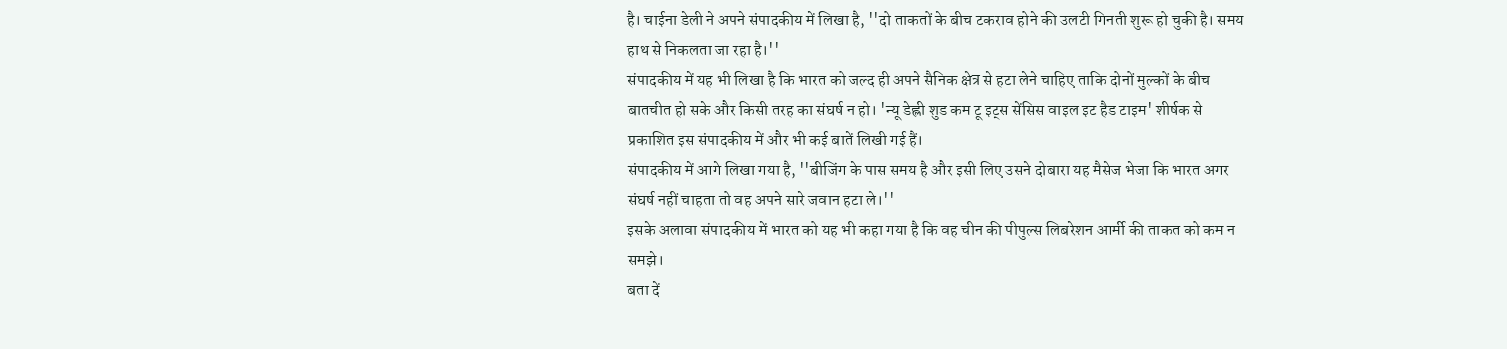है। चाईना डेली ने अपने संपादकीय में लिखा है, ''दो ताकतों के बीच टकराव होने की उलटी गिनती शुरू हो चुकी है। समय हाथ से निकलता जा रहा है।''
संपादकीय में यह भी लिखा है कि भारत को जल्द ही अपने सैनिक क्षेत्र से हटा लेने चाहिए ताकि दोनों मुल्कों के बीच बातचीत हो सके और किसी तरह का संघर्ष न हो। 'न्यू डेह्ली शुड कम टू इट्स सेंसिस वाइल इट हैड टाइम' शीर्षक से प्रकाशित इस संपादकीय में और भी कई बातें लिखी गई हैं।
संपादकीय में आगे लिखा गया है, ''बीजिंग के पास समय है और इसी लिए उसने दोबारा यह मैसेज भेजा कि भारत अगर संघर्ष नहीं चाहता तो वह अपने सारे जवान हटा ले।''
इसके अलावा संपादकीय में भारत को यह भी कहा गया है कि वह चीन की पीपुल्स लिबरेशन आर्मी की ताकत को कम न समझे।
बता दें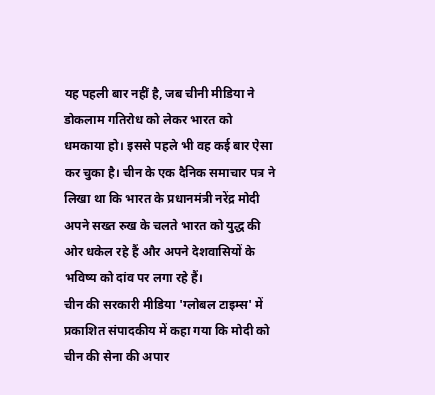यह पहली बार नहीं है, जब चीनी मीडिया ने डोकलाम गतिरोध को लेकर भारत को धमकाया हो। इससे पहले भी वह कई बार ऐसा कर चुका है। चीन के एक दैनिक समाचार पत्र ने लिखा था कि भारत के प्रधानमंत्री नरेंद्र मोदी अपने सख्त रुख के चलते भारत को युद्ध की ओर धकेल रहे हैं और अपने देशवासियों के भविष्य को दांव पर लगा रहे हैं।
चीन की सरकारी मीडिया 'ग्लोबल टाइम्स' में प्रकाशित संपादकीय में कहा गया कि मोदी को चीन की सेना की अपार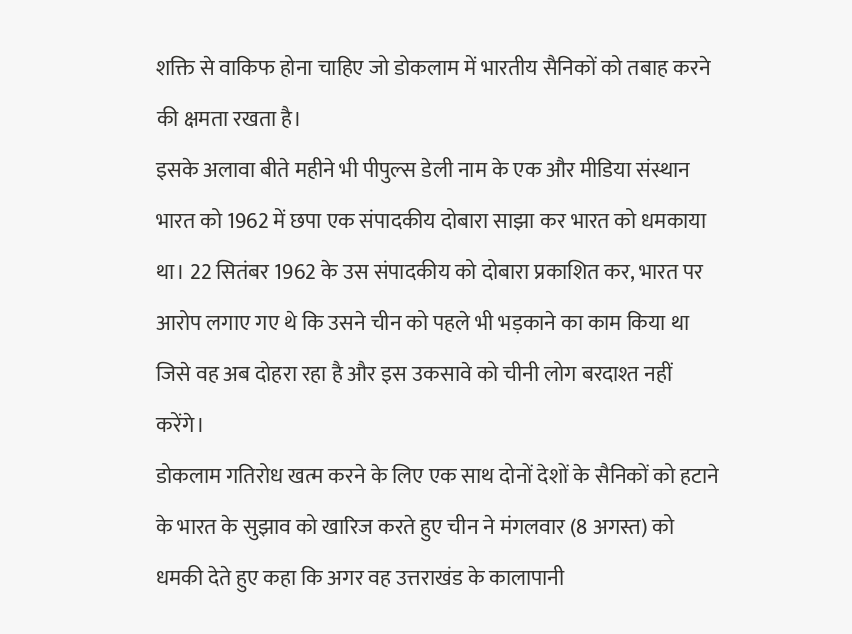शक्ति से वाकिफ होना चाहिए जो डोकलाम में भारतीय सैनिकों को तबाह करने की क्षमता रखता है।
इसके अलावा बीते महीने भी पीपुल्स डेली नाम के एक और मीडिया संस्थान भारत को 1962 में छपा एक संपादकीय दोबारा साझा कर भारत को धमकाया था। 22 सितंबर 1962 के उस संपादकीय को दोबारा प्रकाशित कर, भारत पर आरोप लगाए गए थे कि उसने चीन को पहले भी भड़काने का काम किया था जिसे वह अब दोहरा रहा है और इस उकसावे को चीनी लोग बरदाश्त नहीं करेंगे।
डोकलाम गतिरोध खत्म करने के लिए एक साथ दोनों देशों के सैनिकों को हटाने के भारत के सुझाव को खारिज करते हुए चीन ने मंगलवार (8 अगस्त) को धमकी देते हुए कहा कि अगर वह उत्तराखंड के कालापानी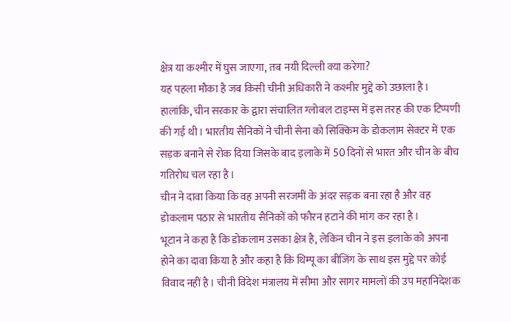क्षेत्र या कश्मीर में घुस जाएगा, तब नयी दिल्ली क्या करेगा?
यह पहला मौका है जब किसी चीनी अधिकारी ने कश्मीर मुद्दे को उछाला है। हालांकि, चीन सरकार के द्वारा संचालित ग्लोबल टाइम्स में इस तरह की एक टिप्पणी की गई थी। भारतीय सैनिकों ने चीनी सेना को सिक्किम के डोकलाम सेक्टर में एक सड़क बनाने से रोक दिया जिसके बाद इलाके में 50 दिनों से भारत और चीन के बीच गतिरोध चल रहा है।
चीन ने दावा किया कि वह अपनी सरजमीं के अंदर सड़क बना रहा है और वह डोकलाम पठार से भारतीय सैनिकों को फौरन हटाने की मांग कर रहा है।
भूटान ने कहा है कि डोकलाम उसका क्षेत्र है, लेकिन चीन ने इस इलाके को अपना होने का दावा किया है और कहा है कि थिम्पू का बीजिंग के साथ इस मुद्दे पर कोई विवाद नहीं है। चीनी विदेश मंत्रालय में सीमा और सागर मामलों की उप महानिदेशक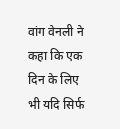वांग वेनली ने कहा कि एक दिन के लिए भी यदि सिर्फ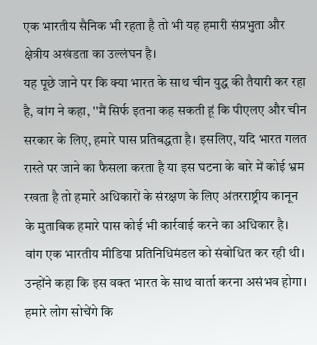एक भारतीय सैनिक भी रहता है तो भी यह हमारी संप्रभुता और क्षेत्रीय अखंडता का उल्लंघन है।
यह पूछे जाने पर कि क्या भारत के साथ चीन युद्ध की तैयारी कर रहा है, वांग ने कहा, ''मैं सिर्फ इतना कह सकती हूं कि पीएलए और चीन सरकार के लिए, हमारे पास प्रतिबद्धता है। इसलिए, यदि भारत गलत रास्ते पर जाने का फैसला करता है या इस घटना के बारे में कोई भ्रम रखता है तो हमारे अधिकारों के संरक्षण के लिए अंतरराष्ट्रीय कानून के मुताबिक हमारे पास कोई भी कार्रवाई करने का अधिकार है। वांग एक भारतीय मीडिया प्रतिनिधिमंडल को संबोधित कर रही थी।
उन्होंने कहा कि इस वक्त भारत के साथ वार्ता करना असंभव होगा। हमारे लोग सोचेंगे कि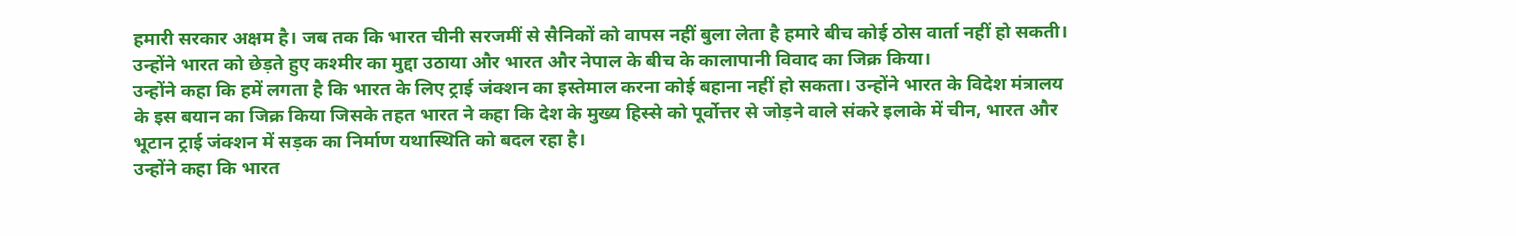हमारी सरकार अक्षम है। जब तक कि भारत चीनी सरजमीं से सैनिकों को वापस नहीं बुला लेता है हमारे बीच कोई ठोस वार्ता नहीं हो सकती। उन्होंने भारत को छेड़ते हुए कश्मीर का मुद्दा उठाया और भारत और नेपाल के बीच के कालापानी विवाद का जिक्र किया।
उन्होंने कहा कि हमें लगता है कि भारत के लिए ट्राई जंक्शन का इस्तेमाल करना कोई बहाना नहीं हो सकता। उन्होंने भारत के विदेश मंत्रालय के इस बयान का जिक्र किया जिसके तहत भारत ने कहा कि देश के मुख्य हिस्से को पूर्वोत्तर से जोड़ने वाले संकरे इलाके में चीन, भारत और भूटान ट्राई जंक्शन में सड़क का निर्माण यथास्थिति को बदल रहा है।
उन्होंने कहा कि भारत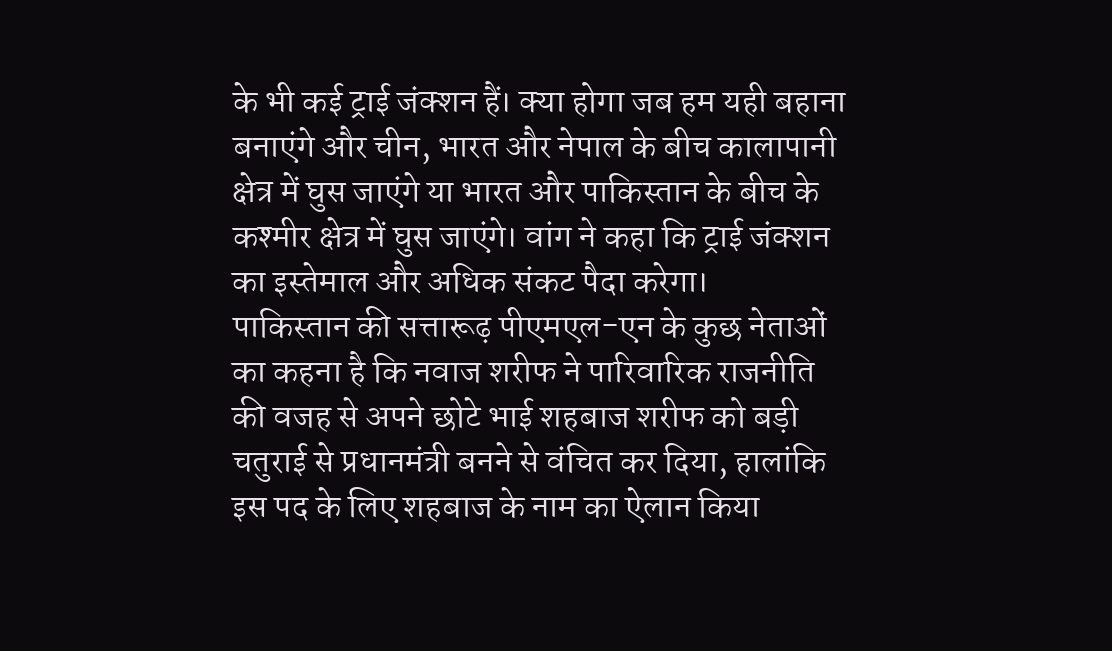के भी कई ट्राई जंक्शन हैं। क्या होगा जब हम यही बहाना बनाएंगे और चीन, भारत और नेपाल के बीच कालापानी क्षेत्र में घुस जाएंगे या भारत और पाकिस्तान के बीच के कश्मीर क्षेत्र में घुस जाएंगे। वांग ने कहा कि ट्राई जंक्शन का इस्तेमाल और अधिक संकट पैदा करेगा।
पाकिस्तान की सत्तारूढ़ पीएमएल-एन के कुछ नेताओं का कहना है कि नवाज शरीफ ने पारिवारिक राजनीति की वजह से अपने छोटे भाई शहबाज शरीफ को बड़ी चतुराई से प्रधानमंत्री बनने से वंचित कर दिया, हालांकि इस पद के लिए शहबाज के नाम का ऐलान किया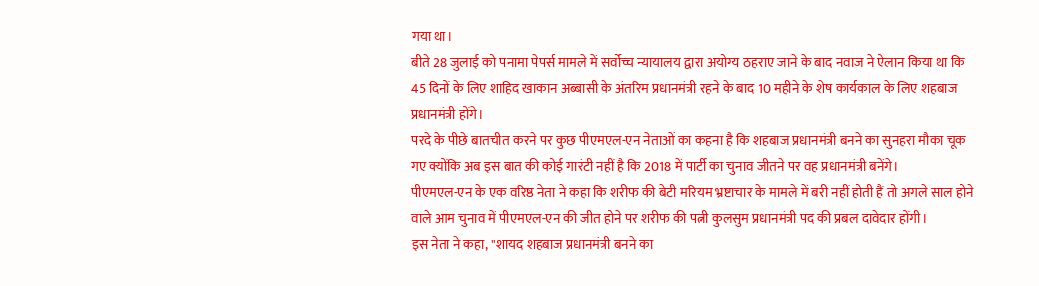गया था।
बीते 28 जुलाई को पनामा पेपर्स मामले में सर्वोच्च न्यायालय द्वारा अयोग्य ठहराए जाने के बाद नवाज ने ऐलान किया था कि 45 दिनों के लिए शाहिद खाकान अब्बासी के अंतरिम प्रधानमंत्री रहने के बाद 10 महीने के शेष कार्यकाल के लिए शहबाज प्रधानमंत्री होंगे।
परदे के पीछे बातचीत करने पर कुछ पीएमएल-एन नेताओं का कहना है कि शहबाज प्रधानमंत्री बनने का सुनहरा मौका चूक गए क्योंकि अब इस बात की कोई गारंटी नहीं है कि 2018 में पार्टी का चुनाव जीतने पर वह प्रधानमंत्री बनेंगे।
पीएमएल-एन के एक वरिष्ठ नेता ने कहा कि शरीफ की बेटी मरियम भ्रष्टाचार के मामले में बरी नहीं होती हैं तो अगले साल होने वाले आम चुनाव में पीएमएल-एन की जीत होने पर शरीफ की पत्नी कुलसुम प्रधानमंत्री पद की प्रबल दावेदार होंगी।
इस नेता ने कहा, ''शायद शहबाज प्रधानमंत्री बनने का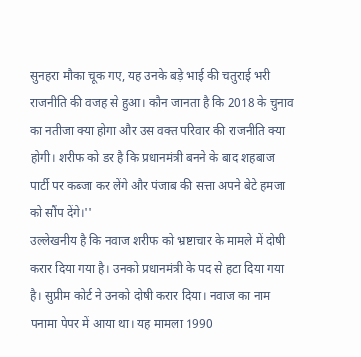सुनहरा मौका चूक गए, यह उनके बड़े भाई की चतुराई भरी राजनीति की वजह से हुआ। कौन जानता है कि 2018 के चुनाव का नतीजा क्या होगा और उस वक्त परिवार की राजनीति क्या होगी। शरीफ को डर है कि प्रधानमंत्री बनने के बाद शहबाज पार्टी पर कब्जा कर लेंगे और पंजाब की सत्ता अपने बेटे हमजा को सौंप देंगे।''
उल्लेखनीय है कि नवाज शरीफ को भ्रष्टाचार के मामले में दोषी करार दिया गया है। उनको प्रधानमंत्री के पद से हटा दिया गया है। सुप्रीम कोर्ट ने उनको दोषी करार दिया। नवाज का नाम पनामा पेपर में आया था। यह मामला 1990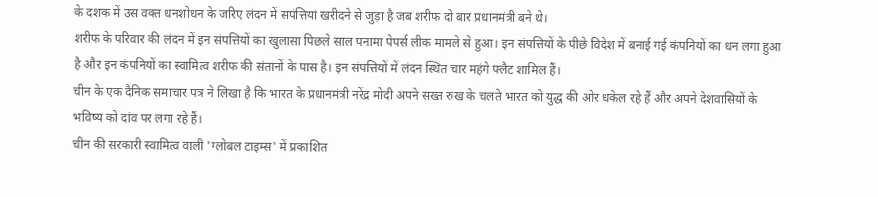के दशक में उस वक्त धनशोधन के जरिए लंदन में सपंत्तियां खरीदने से जुड़ा है जब शरीफ दो बार प्रधानमंत्री बने थे।
शरीफ के परिवार की लंदन में इन संपत्तियों का खुलासा पिछले साल पनामा पेपर्स लीक मामले से हुआ। इन संपत्तियों के पीछे विदेश में बनाई गई कंपनियों का धन लगा हुआ है और इन कंपनियों का स्वामित्व शरीफ की संतानों के पास है। इन संपत्तियों में लंदन स्थित चार महंगे फ्लैट शामिल हैं।
चीन के एक दैनिक समाचार पत्र ने लिखा है कि भारत के प्रधानमंत्री नरेंद्र मोदी अपने सख्त रुख के चलते भारत को युद्ध की ओर धकेल रहे हैं और अपने देशवासियों के भविष्य को दांव पर लगा रहे हैं।
चीन की सरकारी स्वामित्व वाली 'ग्लोबल टाइम्स' में प्रकाशित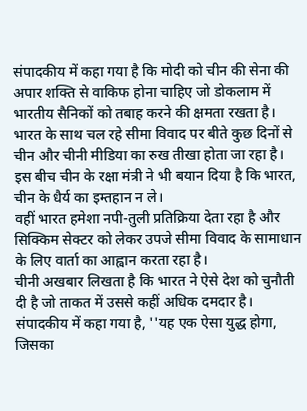संपादकीय में कहा गया है कि मोदी को चीन की सेना की अपार शक्ति से वाकिफ होना चाहिए जो डोकलाम में भारतीय सैनिकों को तबाह करने की क्षमता रखता है। भारत के साथ चल रहे सीमा विवाद पर बीते कुछ दिनों से चीन और चीनी मीडिया का रुख तीखा होता जा रहा है।
इस बीच चीन के रक्षा मंत्री ने भी बयान दिया है कि भारत, चीन के धैर्य का इम्तहान न ले।
वहीं भारत हमेशा नपी-तुली प्रतिक्रिया देता रहा है और सिक्किम सेक्टर को लेकर उपजे सीमा विवाद के सामाधान के लिए वार्ता का आह्वान करता रहा है।
चीनी अखबार लिखता है कि भारत ने ऐसे देश को चुनौती दी है जो ताकत में उससे कहीं अधिक दमदार है।
संपादकीय में कहा गया है, ''यह एक ऐसा युद्ध होगा, जिसका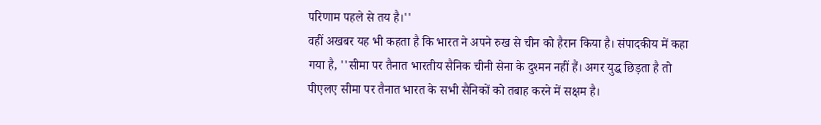परिणाम पहले से तय है।''
वहीं अखबर यह भी कहता है कि भारत ने अपने रुख से चीन को हैरान किया है। संपादकीय में कहा गया है, ''सीमा पर तैनात भारतीय सैनिक चीनी सेना के दुश्मन नहीं हैं। अगर युद्ध छिड़ता है तो पीएलए सीमा पर तैनात भारत के सभी सैनिकों को तबाह करने में सक्षम है।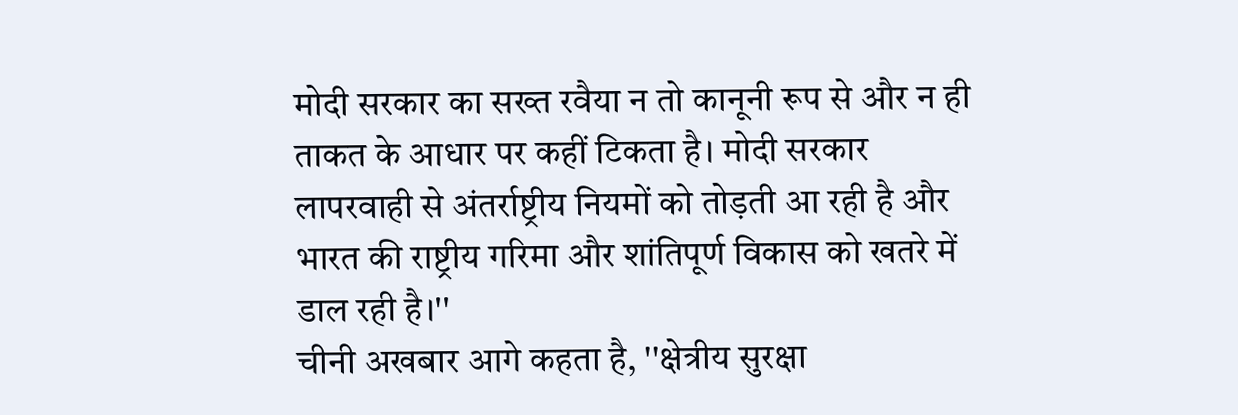मोदी सरकार का सख्त रवैया न तो कानूनी रूप से और न ही ताकत के आधार पर कहीं टिकता है। मोदी सरकार लापरवाही से अंतर्राष्ट्रीय नियमों को तोड़ती आ रही है और भारत की राष्ट्रीय गरिमा और शांतिपूर्ण विकास को खतरे में डाल रही है।''
चीनी अखबार आगे कहता है, ''क्षेत्रीय सुरक्षा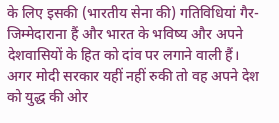के लिए इसकी (भारतीय सेना की) गतिविधियां गैर-जिम्मेदाराना हैं और भारत के भविष्य और अपने देशवासियों के हित को दांव पर लगाने वाली हैं। अगर मोदी सरकार यहीं नहीं रुकी तो वह अपने देश को युद्ध की ओर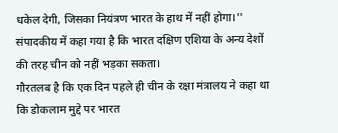धकेल देगी, जिसका नियंत्रण भारत के हाथ में नहीं होगा।''
संपादकीय में कहा गया है कि भारत दक्षिण एशिया के अन्य देशों की तरह चीन को नहीं भड़का सकता।
गौरतलब है कि एक दिन पहले ही चीन के रक्षा मंत्रालय ने कहा था कि डोकलाम मुद्दे पर भारत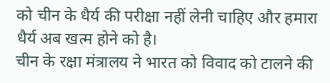को चीन के धैर्य की परीक्षा नहीं लेनी चाहिए और हमारा धैर्य अब खत्म होने को है।
चीन के रक्षा मंत्रालय ने भारत को विवाद को टालने की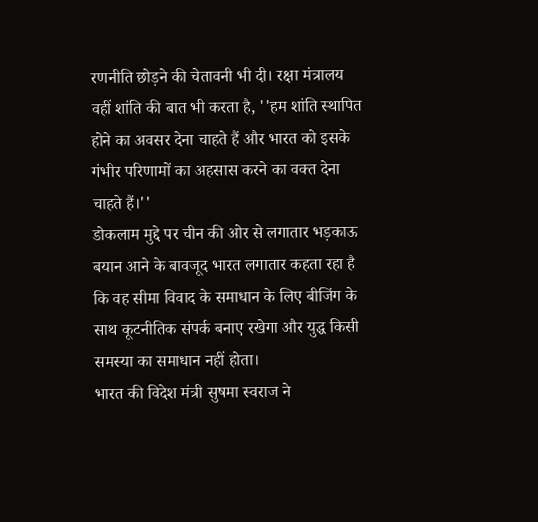रणनीति छोड़ने की चेतावनी भी दी। रक्षा मंत्रालय वहीं शांति की बात भी करता है, ''हम शांति स्थापित होने का अवसर देना चाहते हैं और भारत को इसके गंभीर परिणामों का अहसास करने का वक्त देना चाहते हैं।''
डोकलाम मुद्दे पर चीन की ओर से लगातार भड़काऊ बयान आने के बावजूद भारत लगातार कहता रहा है कि वह सीमा विवाद के समाधान के लिए बीजिंग के साथ कूटनीतिक संपर्क बनाए रखेगा और युद्ध किसी समस्या का समाधान नहीं होता।
भारत की विदेश मंत्री सुषमा स्वराज ने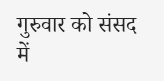गुरुवार को संसद में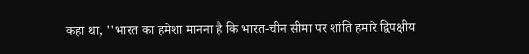कहा था, ''भारत का हमेशा मानना है कि भारत-चीन सीमा पर शांति हमारे द्विपक्षीय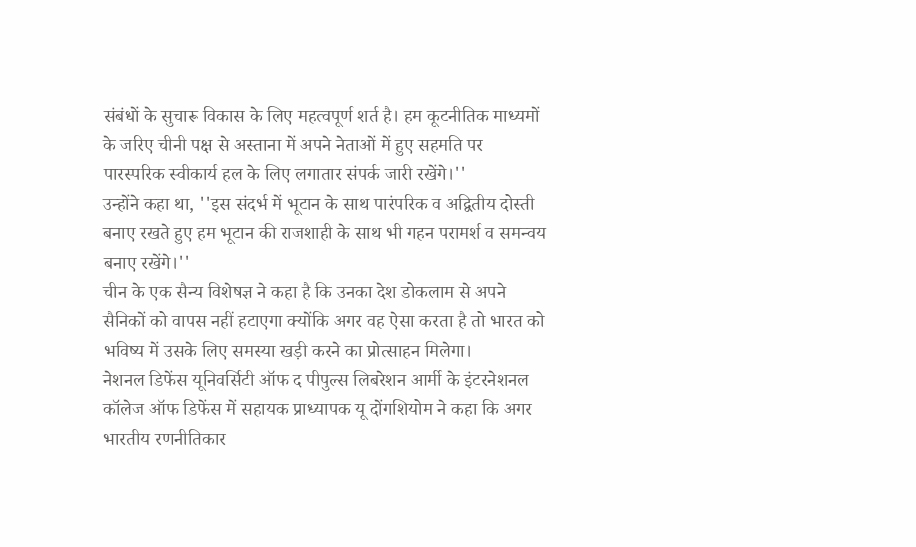संबंधों के सुचारू विकास के लिए महत्वपूर्ण शर्त है। हम कूटनीतिक माध्यमों के जरिए चीनी पक्ष से अस्ताना में अपने नेताओं में हुए सहमति पर पारस्परिक स्वीकार्य हल के लिए लगातार संपर्क जारी रखेंगे।''
उन्होंने कहा था, ''इस संदर्भ में भूटान के साथ पारंपरिक व अद्वितीय दोस्ती बनाए रखते हुए हम भूटान की राजशाही के साथ भी गहन परामर्श व समन्वय बनाए रखेंगे।''
चीन के एक सैन्य विशेषज्ञ ने कहा है कि उनका देश डोकलाम से अपने सैनिकों को वापस नहीं हटाएगा क्योंकि अगर वह ऐसा करता है तो भारत को भविष्य में उसके लिए समस्या खड़ी करने का प्रोत्साहन मिलेगा।
नेशनल डिफेंस यूनिवर्सिटी ऑफ द पीपुल्स लिबरेशन आर्मी के इंटरनेशनल कॉलेज ऑफ डिफेंस में सहायक प्राध्यापक यू दोंगशियोम ने कहा कि अगर भारतीय रणनीतिकार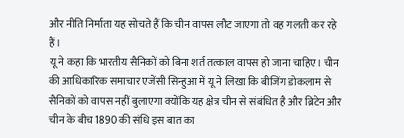और नीति निर्माता यह सोचते हैं कि चीन वापस लौट जाएगा तो वह गलती कर रहे हैं।
यू ने कहा कि भारतीय सैनिकों को बिना शर्त तत्काल वापस हो जाना चाहिए। चीन की आधिकारिक समाचार एजेंसी सिन्हुआ में यू ने लिखा कि बीजिंग डोकलाम से सैनिकों को वापस नहीं बुलाएगा क्योंकि यह क्षेत्र चीन से संबंधित है और ब्रिटेन और चीन के बीच 1890 की संधि इस बात का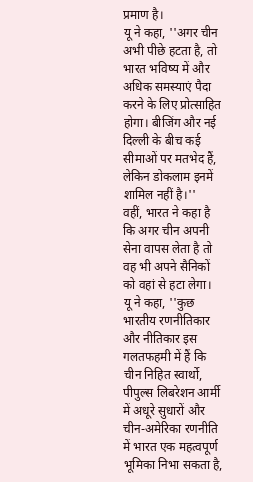प्रमाण है।
यू ने कहा, ''अगर चीन अभी पीछे हटता है, तो भारत भविष्य में और अधिक समस्याएं पैदा करने के लिए प्रोत्साहित होगा। बीजिंग और नई दिल्ली के बीच कई सीमाओं पर मतभेद हैं, लेकिन डोकलाम इनमें शामिल नहीं है।''
वहीं, भारत ने कहा है कि अगर चीन अपनी सेना वापस लेता है तो वह भी अपने सैनिकों को वहां से हटा लेगा।
यू ने कहा, ''कुछ भारतीय रणनीतिकार और नीतिकार इस गलतफहमी में हैं कि चीन निहित स्वार्थो, पीपुल्स लिबरेशन आर्मी में अधूरे सुधारों और चीन-अमेरिका रणनीति में भारत एक महत्वपूर्ण भूमिका निभा सकता है,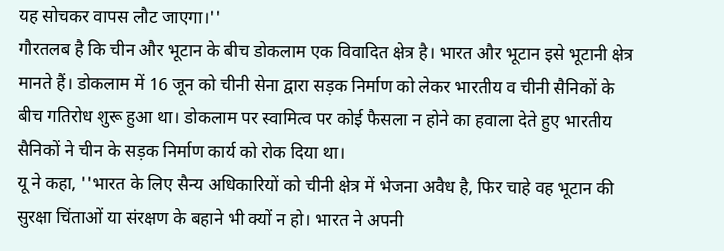यह सोचकर वापस लौट जाएगा।''
गौरतलब है कि चीन और भूटान के बीच डोकलाम एक विवादित क्षेत्र है। भारत और भूटान इसे भूटानी क्षेत्र मानते हैं। डोकलाम में 16 जून को चीनी सेना द्वारा सड़क निर्माण को लेकर भारतीय व चीनी सैनिकों के बीच गतिरोध शुरू हुआ था। डोकलाम पर स्वामित्व पर कोई फैसला न होने का हवाला देते हुए भारतीय सैनिकों ने चीन के सड़क निर्माण कार्य को रोक दिया था।
यू ने कहा, ''भारत के लिए सैन्य अधिकारियों को चीनी क्षेत्र में भेजना अवैध है, फिर चाहे वह भूटान की सुरक्षा चिंताओं या संरक्षण के बहाने भी क्यों न हो। भारत ने अपनी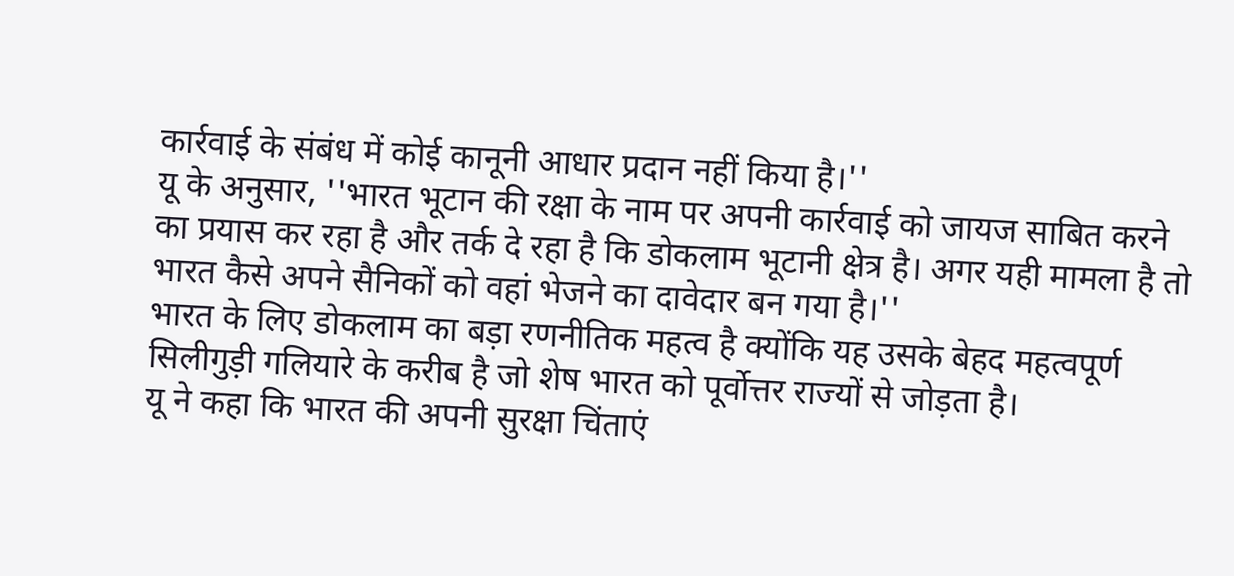कार्रवाई के संबंध में कोई कानूनी आधार प्रदान नहीं किया है।''
यू के अनुसार, ''भारत भूटान की रक्षा के नाम पर अपनी कार्रवाई को जायज साबित करने का प्रयास कर रहा है और तर्क दे रहा है कि डोकलाम भूटानी क्षेत्र है। अगर यही मामला है तो भारत कैसे अपने सैनिकों को वहां भेजने का दावेदार बन गया है।''
भारत के लिए डोकलाम का बड़ा रणनीतिक महत्व है क्योंकि यह उसके बेहद महत्वपूर्ण सिलीगुड़ी गलियारे के करीब है जो शेष भारत को पूर्वोत्तर राज्यों से जोड़ता है।
यू ने कहा कि भारत की अपनी सुरक्षा चिंताएं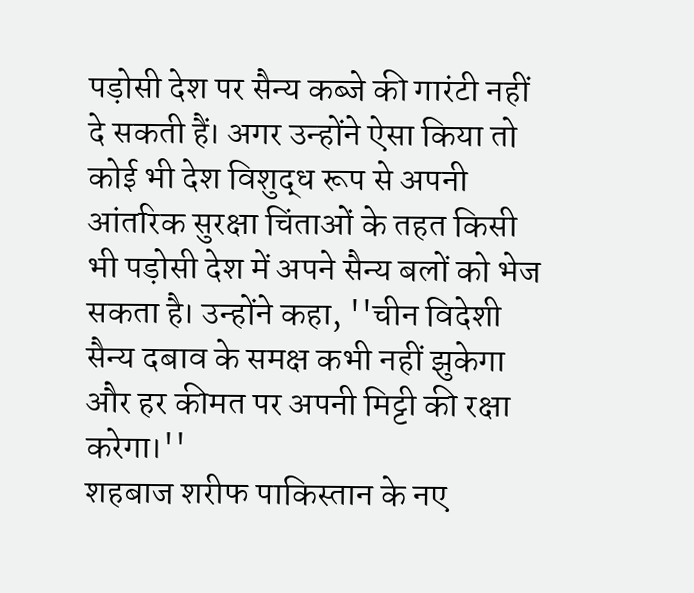पड़ोसी देश पर सैन्य कब्जे की गारंटी नहीं दे सकती हैं। अगर उन्होंने ऐसा किया तो कोई भी देश विशुद्ध रूप से अपनी आंतरिक सुरक्षा चिंताओं के तहत किसी भी पड़ोसी देश में अपने सैन्य बलों को भेज सकता है। उन्होंने कहा, ''चीन विदेशी सैन्य दबाव के समक्ष कभी नहीं झुकेगा और हर कीमत पर अपनी मिट्टी की रक्षा करेगा।''
शहबाज शरीफ पाकिस्तान के नए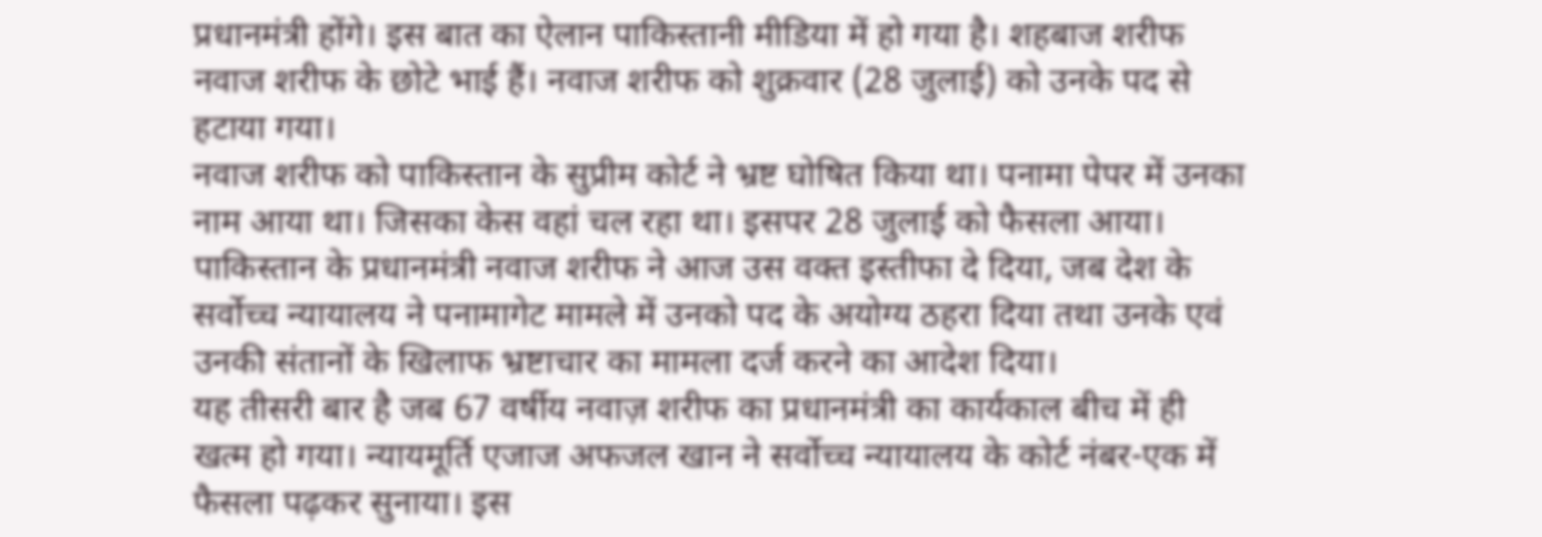प्रधानमंत्री होंगे। इस बात का ऐलान पाकिस्तानी मीडिया में हो गया है। शहबाज शरीफ नवाज शरीफ के छोटे भाई हैं। नवाज शरीफ को शुक्रवार (28 जुलाई) को उनके पद से हटाया गया।
नवाज शरीफ को पाकिस्तान के सुप्रीम कोर्ट ने भ्रष्ट घोषित किया था। पनामा पेपर में उनका नाम आया था। जिसका केस वहां चल रहा था। इसपर 28 जुलाई को फैसला आया। पाकिस्तान के प्रधानमंत्री नवाज शरीफ ने आज उस वक्त इस्तीफा दे दिया, जब देश के सर्वोच्च न्यायालय ने पनामागेट मामले में उनको पद के अयोग्य ठहरा दिया तथा उनके एवं उनकी संतानों के खिलाफ भ्रष्टाचार का मामला दर्ज करने का आदेश दिया।
यह तीसरी बार है जब 67 वर्षीय नवाज़ शरीफ का प्रधानमंत्री का कार्यकाल बीच में ही खत्म हो गया। न्यायमूर्ति एजाज अफजल खान ने सर्वोच्च न्यायालय के कोर्ट नंबर-एक में फैसला पढ़कर सुनाया। इस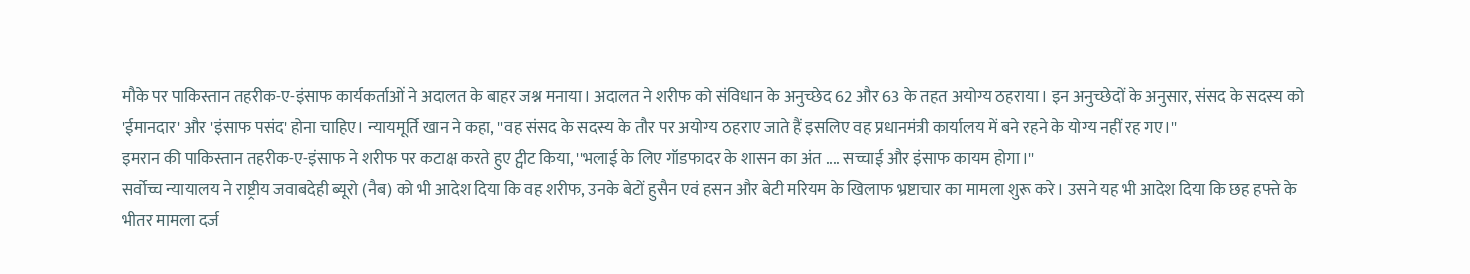मौके पर पाकिस्तान तहरीक-ए-इंसाफ कार्यकर्ताओं ने अदालत के बाहर जश्न मनाया। अदालत ने शरीफ को संविधान के अनुच्छेद 62 और 63 के तहत अयोग्य ठहराया। इन अनुच्छेदों के अनुसार, संसद के सदस्य को 'ईमानदार' और 'इंसाफ पसंद' होना चाहिए। न्यायमूर्ति खान ने कहा, ''वह संसद के सदस्य के तौर पर अयोग्य ठहराए जाते हैं इसलिए वह प्रधानमंत्री कार्यालय में बने रहने के योग्य नहीं रह गए।''
इमरान की पाकिस्तान तहरीक-ए-इंसाफ ने शरीफ पर कटाक्ष करते हुए ट्वीट किया, ''भलाई के लिए गॉडफादर के शासन का अंत .... सच्चाई और इंसाफ कायम होगा।''
सर्वोच्च न्यायालय ने राष्ट्रीय जवाबदेही ब्यूरो (नैब) को भी आदेश दिया कि वह शरीफ, उनके बेटों हुसैन एवं हसन और बेटी मरियम के खिलाफ भ्रष्टाचार का मामला शुरू करे। उसने यह भी आदेश दिया कि छह हफ्ते के भीतर मामला दर्ज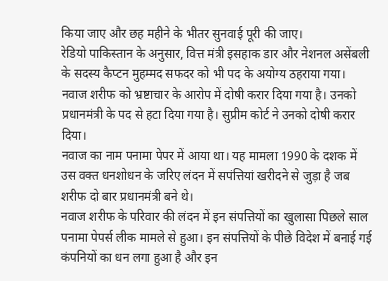किया जाए और छह महीने के भीतर सुनवाई पूरी की जाए।
रेडियो पाकिस्तान के अनुसार, वित्त मंत्री इसहाक डार और नेशनल असेंबली के सदस्य कैप्टन मुहम्मद सफदर को भी पद के अयोग्य ठहराया गया।
नवाज शरीफ को भ्रष्टाचार के आरोप में दोषी करार दिया गया है। उनको प्रधानमंत्री के पद से हटा दिया गया है। सुप्रीम कोर्ट ने उनको दोषी करार दिया।
नवाज का नाम पनामा पेपर में आया था। यह मामला 1990 के दशक में उस वक्त धनशोधन के जरिए लंदन में सपंत्तियां खरीदने से जुड़ा है जब शरीफ दो बार प्रधानमंत्री बने थे।
नवाज शरीफ के परिवार की लंदन में इन संपत्तियों का खुलासा पिछले साल पनामा पेपर्स लीक मामले से हुआ। इन संपत्तियों के पीछे विदेश में बनाई गई कंपनियों का धन लगा हुआ है और इन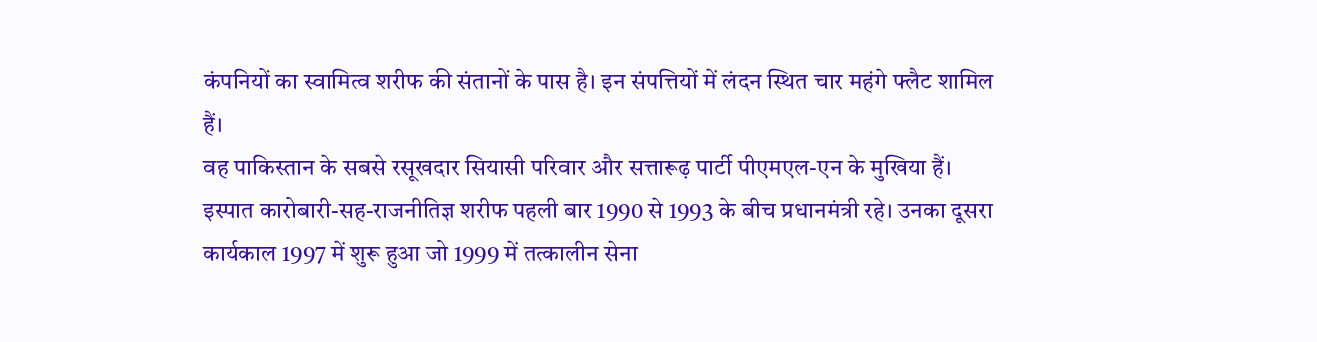कंपनियों का स्वामित्व शरीफ की संतानों के पास है। इन संपत्तियों में लंदन स्थित चार महंगे फ्लैट शामिल हैं।
वह पाकिस्तान के सबसे रसूखदार सियासी परिवार और सत्तारूढ़ पार्टी पीएमएल-एन के मुखिया हैं।
इस्पात कारोबारी-सह-राजनीतिज्ञ शरीफ पहली बार 1990 से 1993 के बीच प्रधानमंत्री रहे। उनका दूसरा कार्यकाल 1997 में शुरू हुआ जो 1999 में तत्कालीन सेना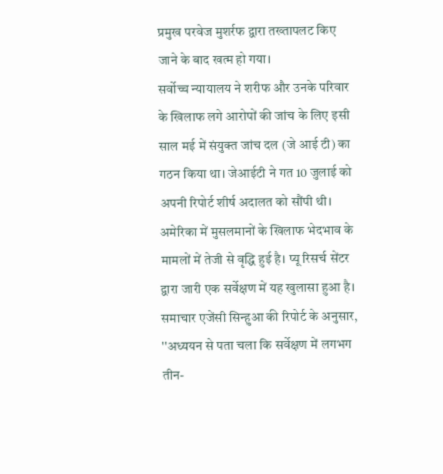प्रमुख परवेज मुशर्रफ द्वारा तख्तापलट किए जाने के बाद खत्म हो गया।
सर्वोच्च न्यायालय ने शरीफ और उनके परिवार के खिलाफ लगे आरोपों की जांच के लिए इसी साल मई में संयुक्त जांच दल (जे आई टी) का गठन किया था। जेआईटी ने गत 10 जुलाई को अपनी रिपोर्ट शीर्ष अदालत को सौंपी थी।
अमेरिका में मुसलमानों के खिलाफ भेदभाव के मामलों में तेजी से वृद्धि हुई है। प्यू रिसर्च सेंटर द्वारा जारी एक सर्वेक्षण में यह खुलासा हुआ है।
समाचार एजेंसी सिन्हुआ की रिपोर्ट के अनुसार, ''अध्ययन से पता चला कि सर्वेक्षण में लगभग तीन-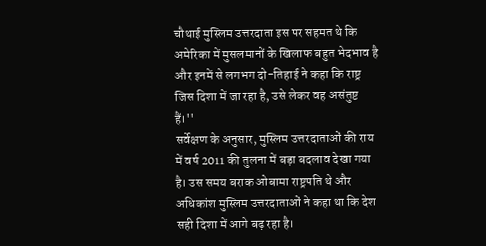चौथाई मुस्लिम उत्तरदाता इस पर सहमत थे कि अमेरिका में मुसलमानों के खिलाफ बहुत भेदभाव है और इनमें से लगभग दो-तिहाई ने कहा कि राष्ट्र जिस दिशा में जा रहा है, उसे लेकर वह असंतुष्ट हैं।''
सर्वेक्षण के अनुसार, मुस्लिम उत्तरदाताओं की राय में वर्ष 2011 की तुलना में बड़ा बदलाव देखा गया है। उस समय बराक ओबामा राष्ट्रपति थे और अधिकांश मुस्लिम उत्तरदाताओं ने कहा था कि देश सही दिशा में आगे बढ़ रहा है।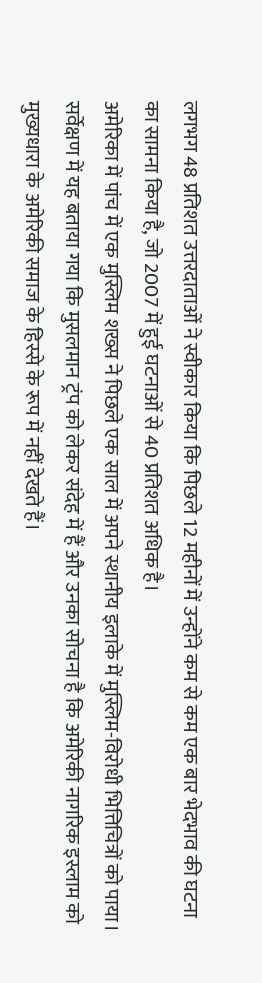लगभग 48 प्रतिशत उत्तरदाताओं ने स्वीकार किया कि पिछले 12 महीनों में उन्होंने कम से कम एक बार भेदभाव की घटना का सामना किया है, जो 2007 में हुई घटनाओं से 40 प्रतिशत अधिक है।
अमेरिका में पांच में एक मुस्लिम शख्स ने पिछले एक साल में अपने स्थानीय इलाके में मुस्लिम-विरोधी भित्तिचित्रों को पाया।
सर्वेक्षण में यह बताया गया कि मुसलमान ट्रंप को लेकर संदेह में हैं और उनका सोचना है कि अमेरिकी नागरिक इस्लाम को मुख्यधारा के अमेरिकी समाज के हिस्से के रूप में नहीं देखते हैं।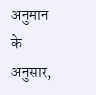अनुमान के अनुसार,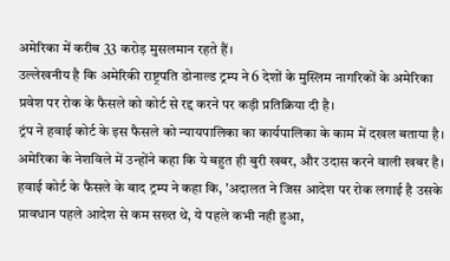अमेरिका में करीब 33 करोड़ मुसलमान रहते हैं।
उल्लेखनीय है कि अमेरिकी राष्ट्रपति डोनाल्ड ट्रम्प ने 6 देशों के मुस्लिम नागरिकों के अमेरिका प्रवेश पर रोक के फैसले को कोर्ट से रद्द करने पर कड़ी प्रतिक्रिया दी है।
ट्रंप ने हवाई कोर्ट के इस फैसले को न्यायपालिका का कार्यपालिका के काम में दखल बताया है। अमेरिका के नेशविले में उन्होंने कहा कि ये बहुत ही बुरी खबर, और उदास करने वाली खबर है।
हवाई कोर्ट के फैसले के बाद ट्रम्प ने कहा कि, 'अदालत ने जिस आदेश पर रोक लगाई है उसके प्रावधान पहले आदेश से कम सख्त थे, ये पहले कभी नही हुआ,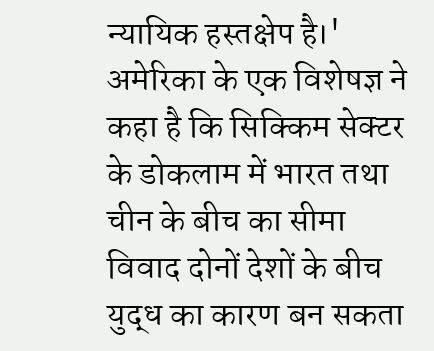न्यायिक हस्तक्षेप है।'
अमेरिका के एक विशेषज्ञ ने कहा है कि सिक्किम सेक्टर के डोकलाम में भारत तथा चीन के बीच का सीमा विवाद दोनों देशों के बीच युद्ध का कारण बन सकता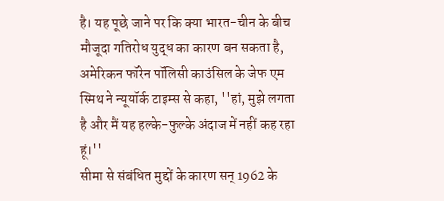है। यह पूछे जाने पर कि क्या भारत-चीन के बीच मौजूदा गतिरोध युद्ध का कारण बन सकता है, अमेरिकन फॉरेन पॉलिसी काउंसिल के जेफ एम स्मिथ ने न्यूयॉर्क टाइम्स से कहा, ''हां, मुझे लगता है और मैं यह हल्के-फुल्के अंदाज में नहीं कह रहा हूं।''
सीमा से संबंधित मुद्दों के कारण सन् 1962 के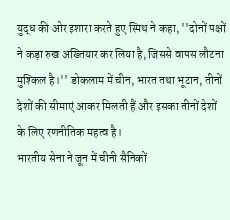युद्ध की ओर इशारा करते हुए स्मिथ ने कहा, ''दोनों पक्षों ने कड़ा रुख अख्तियार कर लिया है, जिससे वापस लौटना मुश्किल है।'' डोकलाम में चीन, भारत तथा भूटान, तीनों देशों की सीमाएं आकर मिलती हैं और इसका तीनों देशों के लिए रणनीतिक महत्व है।
भारतीय सेना ने जून में चीनी सैनिकों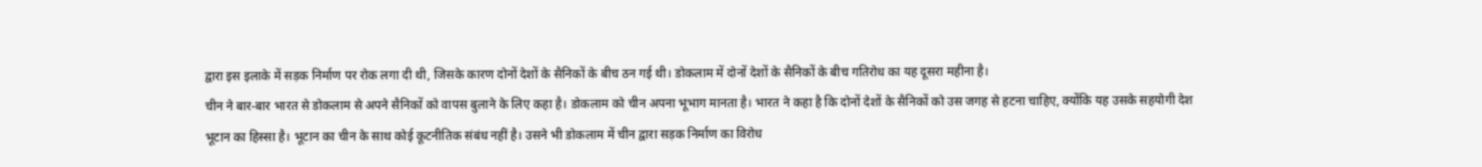द्वारा इस इलाके में सड़क निर्माण पर रोक लगा दी थी, जिसके कारण दोनों देशों के सैनिकों के बीच ठन गई थी। डोकलाम में दोनों देशों के सैनिकों के बीच गतिरोध का यह दूसरा महीना है।
चीन ने बार-बार भारत से डोकलाम से अपने सैनिकों को वापस बुलाने के लिए कहा है। डोकलाम को चीन अपना भूभाग मानता है। भारत ने कहा है कि दोनों देशों के सैनिकों को उस जगह से हटना चाहिए, क्योंकि यह उसके सहयोगी देश भूटान का हिस्सा है। भूटान का चीन के साथ कोई कूटनीतिक संबंध नहीं है। उसने भी डोकलाम में चीन द्वारा सड़क निर्माण का विरोध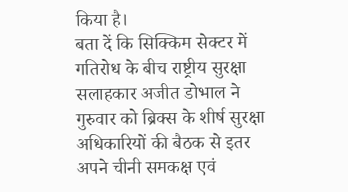किया है।
बता दें कि सिक्किम सेक्टर में गतिरोध के बीच राष्ट्रीय सुरक्षा सलाहकार अजीत डोभाल ने गुरुवार को ब्रिक्स के शीर्ष सुरक्षा अधिकारियों की बैठक से इतर अपने चीनी समकक्ष एवं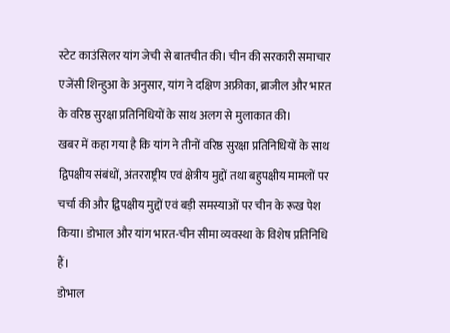स्टेट काउंसिलर यांग जेची से बातचीत की। चीन की सरकारी समाचार एजेंसी शिन्हुआ के अनुसार, यांग ने दक्षिण अफ्रीका, ब्राजील और भारत के वरिष्ठ सुरक्षा प्रतिनिधियों के साथ अलग से मुलाकात की।
खबर में कहा गया है कि यांग ने तीनों वरिष्ठ सुरक्षा प्रतिनिधियों के साथ द्विपक्षीय संबंधों, अंतरराष्ट्रीय एवं क्षेत्रीय मुद्दों तथा बहुपक्षीय मामलों पर चर्चा की और द्विपक्षीय मुद्दों एवं बड़ी समस्याओं पर चीन के रूख पेश किया। डोभाल और यांग भारत-चीन सीमा व्यवस्था के विशेष प्रतिनिधि हैं।
डोभाल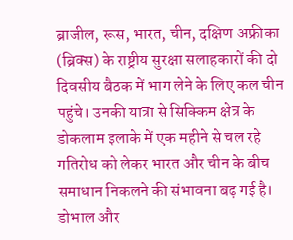ब्राजील, रूस, भारत, चीन, दक्षिण अफ्रीका (ब्रिक्स) के राष्ट्रीय सुरक्षा सलाहकारों की दो दिवसीय बैठक में भाग लेने के लिए कल चीन पहुंचे। उनकी यात्रा से सिक्किम क्षेत्र के डोकलाम इलाके में एक महीने से चल रहे गतिरोध को लेकर भारत और चीन के बीच समाधान निकलने की संभावना बढ़ गई है। डोभाल और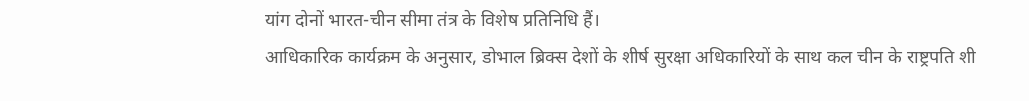यांग दोनों भारत-चीन सीमा तंत्र के विशेष प्रतिनिधि हैं।
आधिकारिक कार्यक्रम के अनुसार, डोभाल ब्रिक्स देशों के शीर्ष सुरक्षा अधिकारियों के साथ कल चीन के राष्ट्रपति शी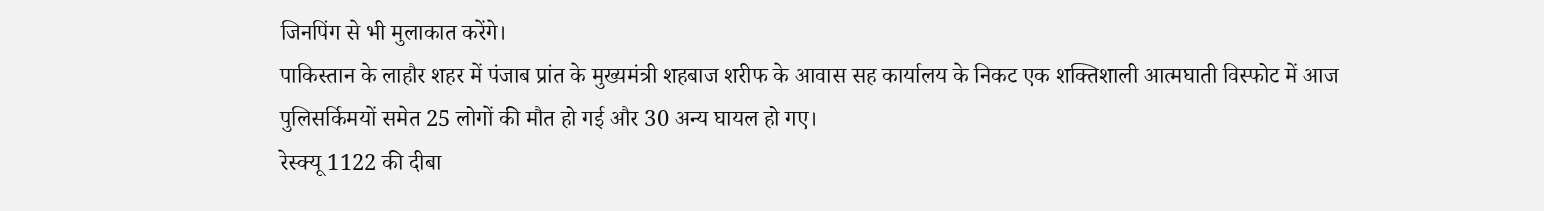जिनपिंग से भी मुलाकात करेंगे।
पाकिस्तान के लाहौर शहर में पंजाब प्रांत के मुख्यमंत्री शहबाज शरीफ के आवास सह कार्यालय के निकट एक शक्तिशाली आत्मघाती विस्फोट में आज पुलिसर्किमयों समेत 25 लोगों की मौत हो गई और 30 अन्य घायल हो गए।
रेस्क्यू 1122 की दीबा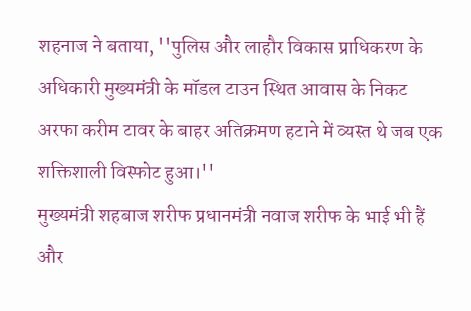शहनाज ने बताया, ''पुलिस और लाहौर विकास प्राधिकरण के अधिकारी मुख्यमंत्री के मॉडल टाउन स्थित आवास के निकट अरफा करीम टावर के बाहर अतिक्रमण हटाने में व्यस्त थे जब एक शक्तिशाली विस्फोट हुआ।''
मुख्यमंत्री शहबाज शरीफ प्रधानमंत्री नवाज शरीफ के भाई भी हैं और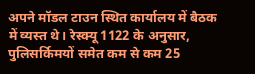अपने मॉडल टाउन स्थित कार्यालय में बैठक में व्यस्त थे। रेस्क्यू 1122 के अनुसार, पुलिसर्किमयों समेत कम से कम 25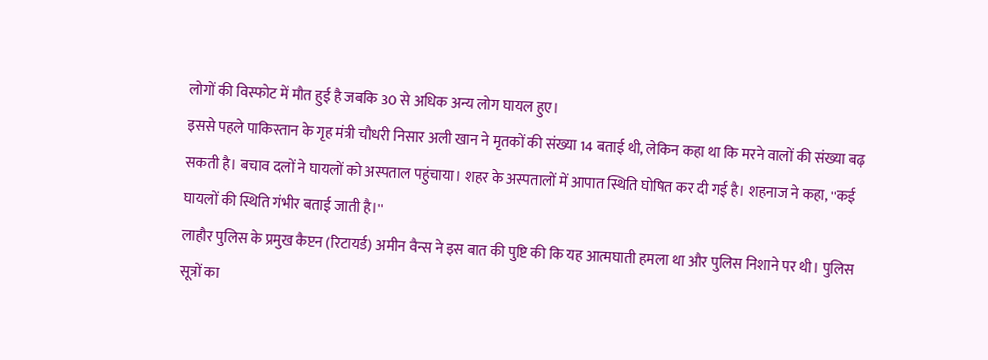लोगों की विस्फोट में मौत हुई है जबकि 30 से अधिक अन्य लोग घायल हुए।
इससे पहले पाकिस्तान के गृह मंत्री चौधरी निसार अली खान ने मृतकों की संख्या 14 बताई थी, लेकिन कहा था कि मरने वालों की संख्या बढ़ सकती है। बचाव दलों ने घायलों को अस्पताल पहुंचाया। शहर के अस्पतालों में आपात स्थिति घोषित कर दी गई है। शहनाज ने कहा, ''कई घायलों की स्थिति गंभीर बताई जाती है।''
लाहौर पुलिस के प्रमुख कैप्टन (रिटायर्ड) अमीन वैन्स ने इस बात की पुष्टि की कि यह आत्मघाती हमला था और पुलिस निशाने पर थी। पुलिस सूत्रों का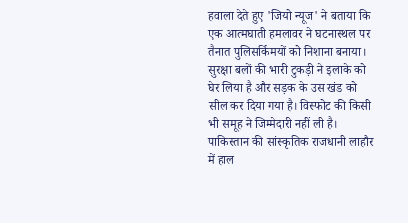हवाला देते हुए 'जियो न्यूज' ने बताया कि एक आत्मघाती हमलावर ने घटनास्थल पर तैनात पुलिसर्किमयों को निशाना बनाया। सुरक्षा बलों की भारी टुकड़ी ने इलाके को घेर लिया है और सड़क के उस खंड को सील कर दिया गया है। विस्फोट की किसी भी समूह ने जिम्मेदारी नहीं ली है। पाकिस्तान की सांस्कृतिक राजधानी लाहौर में हाल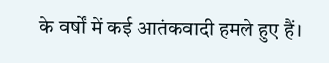के वर्षों में कई आतंकवादी हमले हुए हैं।